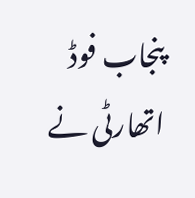پنجاب فوڈ اتھارٹی نے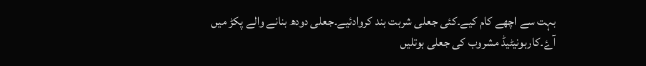بہت سے اچھے کام کیے۔کئی جعلی شربت بند کروادئیے۔جعلی دودھ بنانے والے پکڑ میں آۓ۔کاربونیٹیڈ مشروب کی جعلی بوتلیں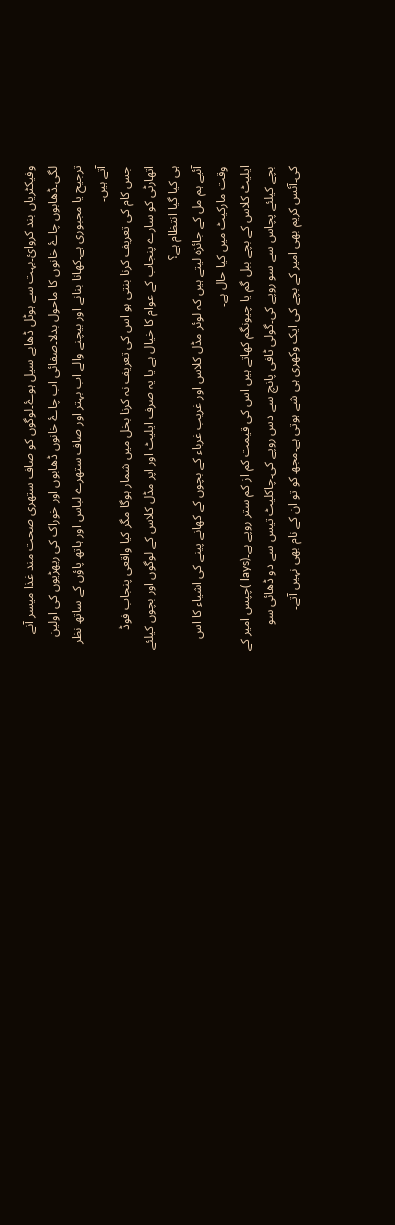وفیکٹریاں بند کروائ۔بہت سے ہوٹل ڈھابے سیل ہوۓ۔لوگوں کو صاف ستھری صحت مند غذا میسر آنے لگی۔ڈھابوں چاۓ خانوں کا ماحول بدلا۔صفائی اب چاۓ خانوں ڈھابوں اور خوراک کی ریھڑیوں کی اولین ترجیح یا مجبوری ہے۔کھانا بنانے اور بیچنے والے اب بہتر اور صاف ستھرے لباس اور ہاتھ پاؤں کے ساتھ نظر آتے ہیں۔
جس کام کی تعریف کرنا بنتی ہو اس کی تعریف نہ کرنا بخل میں شمار ہوگا مگر کیا واقعی پنجاب فوڈ اتھارٹی کو سارے پنجاب کے عوام کا خیال ہے یا یہ صرف ایلیٹ اور اپر مڈل کلاس کے لوگوں اور بچوں کیلئے ہی کیا گیا انتظام ہے؟
آئیے ہم مل کے جائزہ لیتے ہیں کہ لوئر مڈل کلاس اور غریب غرباء کے بچوں کے کھانے پینے کی اشیاء کا اس وقت مارکیٹ میں کیا حال ہے۔
ایلیٹ کلاس کے بچے ببل گم یا چیونگم کھاتے ہیں اس کی قیمت کم از کم ستر روپے ہے۔(lays )چپس امیر کے بچے کیلئے پچاس سے سو روپے کی۔گولی ٹافی پانچ سے دس روپے کی۔چاکلیٹ تیس سے دو ڈھائی سو کی۔آئس کریم بھی امیر کے بچے کی ایک وکھری ہی شے ہوتی ہے۔مجھ کو تو ان کے نام بھی نہیں آتے۔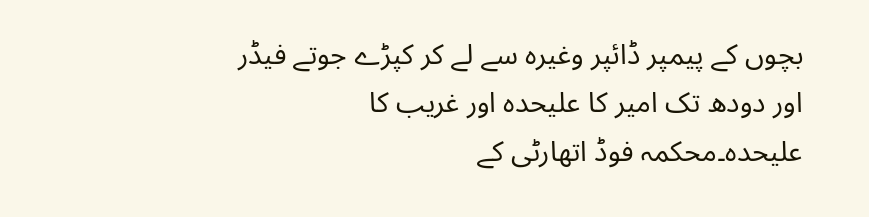بچوں کے پیمپر ڈائپر وغیرہ سے لے کر کپڑے جوتے فیڈر اور دودھ تک امیر کا علیحدہ اور غریب کا علیحدہ۔محکمہ فوڈ اتھارٹی کے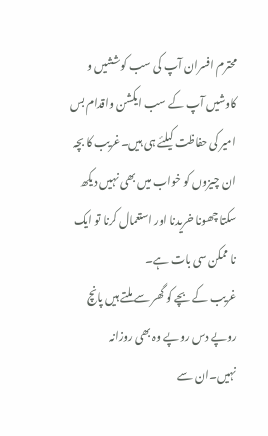محترم افسران آپ کی سب کوششیں و کاوشیں آپ کے سب ایکشن واقدام بس امیر کی حفاظت کیلئے ہی ہیں۔غریب کا بچہ ان چیزوں کو خواب میں بھی نہیں دیکھ سکتا چھونا خریدنا اور استعمال کرنا تو ایک نا ممکن سی بات ہے۔
غریب کے بچے کو گھر سے ملتے ہیں پانچ روپے دس روپے وہ بھی روزانہ نہیں۔ان سے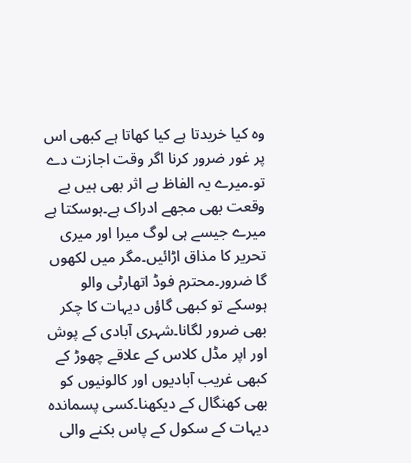وہ کیا خریدتا ہے کیا کھاتا ہے کبھی اس پر غور ضرور کرنا اگر وقت اجازت دے تو۔میرے یہ الفاظ بے اثر بھی ہیں بے وقعت بھی مجھے ادراک ہے۔ہوسکتا ہے میرے جیسے ہی لوگ میرا اور میری تحریر کا مذاق اڑائیں۔مگر میں لکھوں گا ضرور۔محترم فوڈ اتھارٹی والو ہوسکے تو کبھی گاؤں دیہات کا چکر بھی ضرور لگانا۔شہری آبادی کے پوش اور اپر مڈل کلاس کے علاقے چھوڑ کے کبھی غریب آبادیوں اور کالونیوں کو بھی کھنگال کے دیکھنا۔کسی پسماندہ دیہات کے سکول کے پاس بکنے والی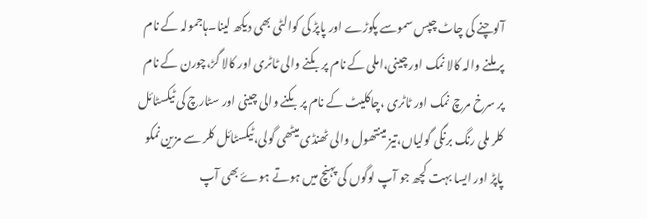آلوچنے کی چاٹ چپس سموسے پکوڑے اور پاپڑ کی کوالٹی بھی دیکھ لینا۔ہاجمولہ کے نام پر ملنے والہ کالا نمک اور چینی،املی کے نام پر بکنے والی ٹاٹری اور کالا گڑ،چورن کے نام پر سرخ مرچ نمک اور ٹاٹری ،چاکلیٹ کے نام پر بکنے والی چینی اور سٹارچ کی ٹیکسٹائل کلر ملی رنگ برنگی گولیاں،تیز مینتھول والی ٹھنڈی میٹھی گولی،ٹیکسٹائل کلر سے مزین نمکو پاپڑ اور ایسا بہت کچھ جو آپ لوگوں کی پہنچ میں ہوتے ہوۓ بھی آپ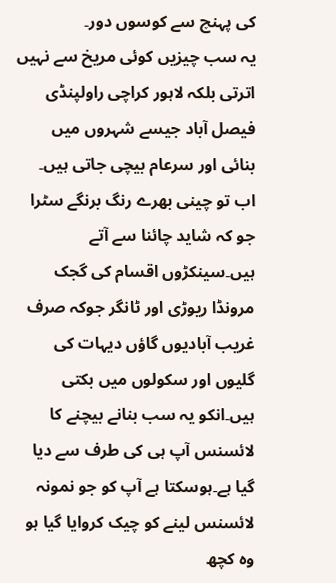کی پہنچ سے کوسوں دور۔
یہ سب چیزیں کوئی مریخ سے نہیں اترتی بلکہ لاہور کراچی راولپنڈی فیصل آباد جیسے شہروں میں بنائی اور سرعام بیچی جاتی ہیں۔
اب تو چینی بھرے رنگ برنگے سٹرا جو کہ شاید چائنا سے آتے ہیں۔سینکڑوں اقسام کی گجک مرونڈا ریوڑی اور ٹانگر جوکہ صرف غریب آبادیوں گاؤں دیہات کی گلیوں اور سکولوں میں بکتی ہیں۔انکو یہ سب بنانے بیچنے کا لائسنس آپ ہی کی طرف سے دیا گیا ہے۔ہوسکتا ہے آپ کو جو نمونہ لائسنس لینے کو چیک کروایا گیا ہو وہ کچھ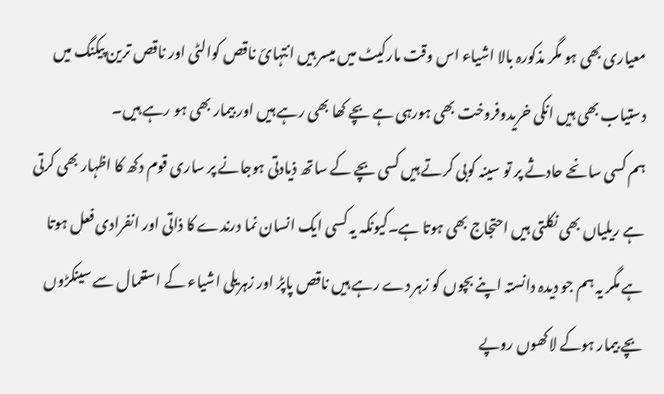معیاری بھی ہو مگر مذکورہ بالا اشیاء اس وقت مارکیٹ میں میسر ہیں انتہائ ناقص کوالٹی اور ناقص ترین پیکنگ میں دستیاب بھی ہیں انکی خریدوفروخت بھی ہورہی ہے بچے کھا بھی رہے ہیں اور بیمار بھی ہو رہے ہیں۔
ہم کسی سانحے حادثے پر تو سینہ کوبی کرتے ہیں کسی بچے کے ساتھ ذیادتی ہوجانے پر ساری قوم دکھ کا اظہار بھی کرتی ہے ریلیاں بھی نکلتی ہیں احتجاج بھی ہوتا ہے۔کیونکہ یہ کسی ایک انسان نما درندے کا ذاتی اور انفرادی فعل ہوتا ہے مگر یہ ہم جو دیدہ دانستہ اپنے بچوں کو زہر دے رہے ہیں ناقص پاپڑ اور زہریلی اشیاء کے استعمال سے سینکڑوں بچے بیمار ہوکے لاکھوں روپے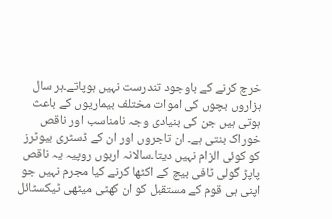خرچ کرنے کے باوجود تندرست نہیں ہوپاتے۔ہر سال ہزاروں بچوں کی اموات مختلف بیماریوں کے باعث ہوتی ہیں جن کی بنیادی وجہ نامناسب اور ناقص خوراک بنتی ہے۔ ان تاجروں اور ان کے ڈسٹری بیوٹرز کو کوئی الزام نہیں دیتا۔سالانہ اربوں روپیہ یہ ناقص پاپڑ گولی ٹافی بیچ کے اکٹھا کرنے کیا مجرم نہیں جو اپنی ہی قوم کے مستقبل کو ان کھٹی میٹھی ٹیکسٹائل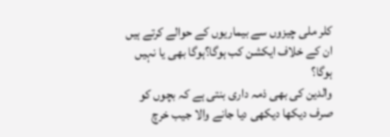کلر ملی چیزوں سے بیماریوں کے حوالے کرتے ہیں ان کے خلاف ایکشن کب ہوگا؟ہوگا بھی یا نہیں ہوگا؟
والدین کی بھی ذمہ داری بنتی ہے کہ بچوں کو صرف دیکھا دیکھی دیا جانے والا جیب خرچ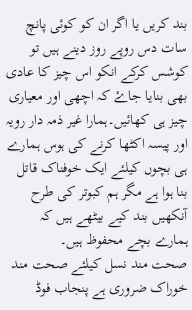بند کریں یا اگر ان کو کوئی پانچ سات دس روپے روز دینے ہیں تو کوشس کرکے انکو اس چیز کا عادی بھی بنایا جاۓ کہ اچھی اور معیاری چیز ہی کھائیں۔ہمارا غیر ذمہ دار رویہ اور پیسہ اکٹھا کرنے کی ہوس ہمارے ہی بچوں کیلئے ایک خوفناک قاتل بنا ہوا ہے مگر ہم کبوتر کی طرح آنکھیں بند کیے بیٹھے ہیں کہ ہمارے بچے محفوظ ہیں۔
صحت مند نسل کیلئے صحت مند خوراک ضروری ہے پنجاب فوڈ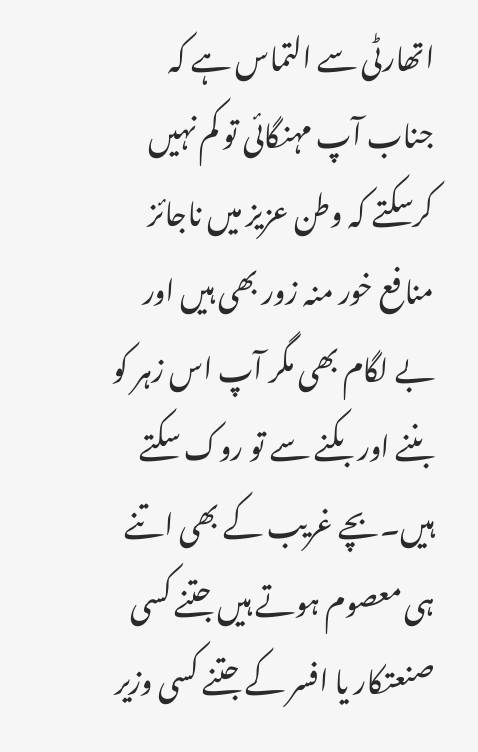اتھارٹی سے التماس ہے کہ جناب آپ مہنگائی تو کم نہیں کرسکتے کہ وطن عزیز میں ناجائز منافع خور منہ زور بھی ہیں اور بے لگام بھی مگر آپ اس زہر کو بننے اور بکنے سے تو روک سکتے ہیں۔بچے غریب کے بھی اتنے ہی معصوم ہوتے ہیں جتنے کسی صنعتکار یا افسر کے جتنے کسی وزیر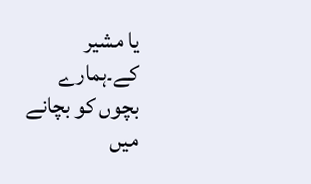یا مشیر کے۔ہمارے بچوں کو بچانے میں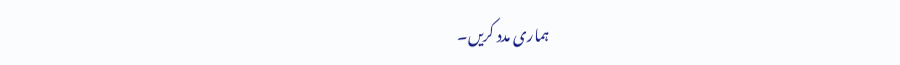ہماری مدد کریں۔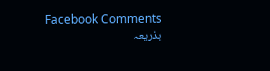Facebook Comments
بذریعہ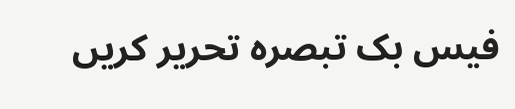فیس بک تبصرہ تحریر کریں